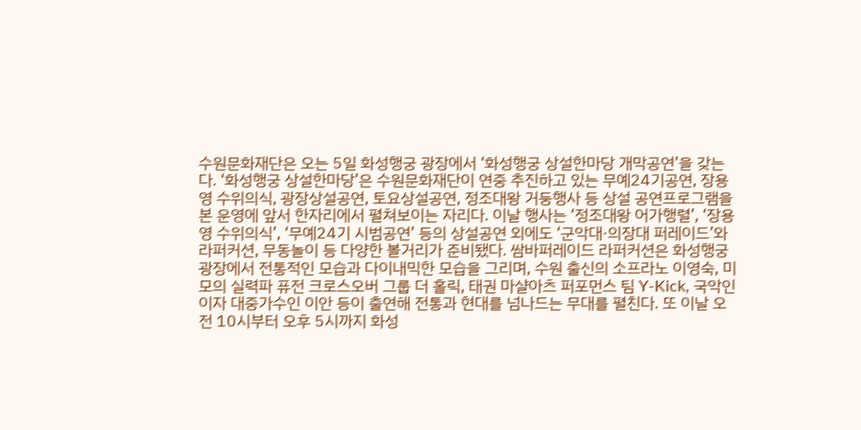수원문화재단은 오는 5일 화성행궁 광장에서 ‘화성행궁 상설한마당 개막공연’을 갖는다. ‘화성행궁 상설한마당’은 수원문화재단이 연중 추진하고 있는 무예24기공연, 장용영 수위의식, 광장상설공연, 토요상설공연, 정조대왕 거둥행사 등 상설 공연프로그램을 본 운영에 앞서 한자리에서 펼쳐보이는 자리다. 이날 행사는 ‘정조대왕 어가행렬’, ‘장용영 수위의식’, ‘무예24기 시범공연’ 등의 상설공연 외에도 ‘군악대·의장대 퍼레이드’와 라퍼커션, 무동놀이 등 다양한 볼거리가 준비됐다. 쌈바퍼레이드 라퍼커션은 화성행궁 광장에서 전통적인 모습과 다이내믹한 모습을 그리며, 수원 출신의 소프라노 이영숙, 미모의 실력파 퓨전 크로스오버 그룹 더 홀릭, 태권 마샬아츠 퍼포먼스 팀 Y-Kick, 국악인이자 대중가수인 이안 등이 출연해 전통과 현대를 넘나드는 무대를 펼친다. 또 이날 오전 10시부터 오후 5시까지 화성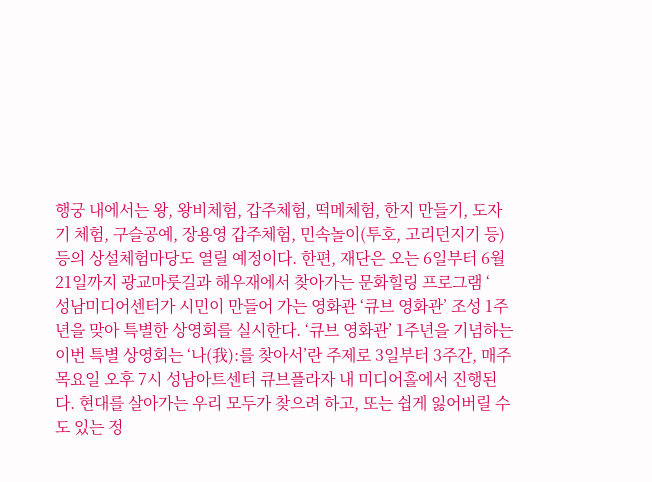행궁 내에서는 왕, 왕비체험, 갑주체험, 떡메체험, 한지 만들기, 도자기 체험, 구슬공예, 장용영 갑주체험, 민속놀이(투호, 고리던지기 등) 등의 상설체험마당도 열릴 예정이다. 한편, 재단은 오는 6일부터 6월 21일까지 광교마룻길과 해우재에서 찾아가는 문화힐링 프로그램 ‘
성남미디어센터가 시민이 만들어 가는 영화관 ‘큐브 영화관’ 조성 1주년을 맞아 특별한 상영회를 실시한다. ‘큐브 영화관’ 1주년을 기념하는 이번 특별 상영회는 ‘나(我):를 찾아서’란 주제로 3일부터 3주간, 매주 목요일 오후 7시 성남아트센터 큐브플라자 내 미디어홀에서 진행된다. 현대를 살아가는 우리 모두가 찾으려 하고, 또는 쉽게 잃어버릴 수도 있는 정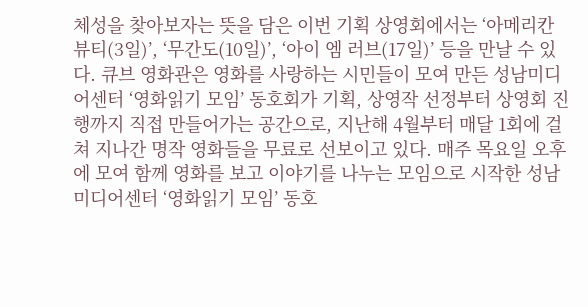체성을 찾아보자는 뜻을 담은 이번 기획 상영회에서는 ‘아메리칸 뷰티(3일)’, ‘무간도(10일)’, ‘아이 엠 러브(17일)’ 등을 만날 수 있다. 큐브 영화관은 영화를 사랑하는 시민들이 모여 만든 성남미디어센터 ‘영화읽기 모임’ 동호회가 기획, 상영작 선정부터 상영회 진행까지 직접 만들어가는 공간으로, 지난해 4월부터 매달 1회에 걸쳐 지나간 명작 영화들을 무료로 선보이고 있다. 매주 목요일 오후에 모여 함께 영화를 보고 이야기를 나누는 모임으로 시작한 성남미디어센터 ‘영화읽기 모임’ 동호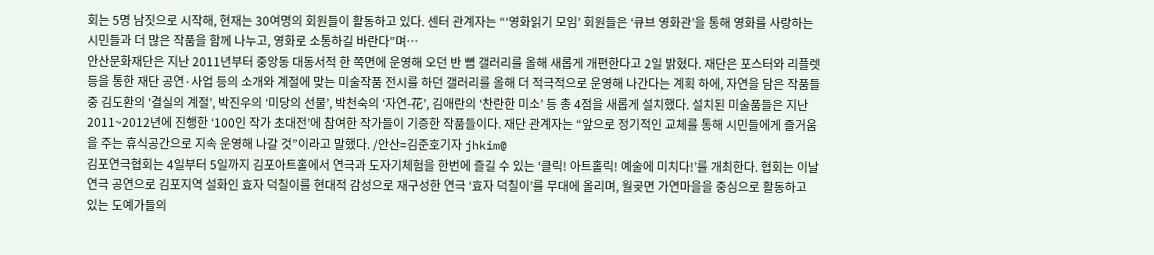회는 5명 남짓으로 시작해, 현재는 30여명의 회원들이 활동하고 있다. 센터 관계자는 “‘영화읽기 모임’ 회원들은 ‘큐브 영화관’을 통해 영화를 사랑하는 시민들과 더 많은 작품을 함께 나누고, 영화로 소통하길 바란다”며…
안산문화재단은 지난 2011년부터 중앙동 대동서적 한 쪽면에 운영해 오던 반 뼘 갤러리를 올해 새롭게 개편한다고 2일 밝혔다. 재단은 포스터와 리플렛 등을 통한 재단 공연·사업 등의 소개와 계절에 맞는 미술작품 전시를 하던 갤러리를 올해 더 적극적으로 운영해 나간다는 계획 하에, 자연을 담은 작품들 중 김도환의 ‘결실의 계절’, 박진우의 ‘미당의 선물’, 박천숙의 ‘자연-花’, 김애란의 ‘찬란한 미소’ 등 총 4점을 새롭게 설치했다. 설치된 미술품들은 지난 2011~2012년에 진행한 ‘100인 작가 초대전’에 참여한 작가들이 기증한 작품들이다. 재단 관계자는 “앞으로 정기적인 교체를 통해 시민들에게 즐거움을 주는 휴식공간으로 지속 운영해 나갈 것”이라고 말했다. /안산=김준호기자 jhkim@
김포연극협회는 4일부터 5일까지 김포아트홀에서 연극과 도자기체험을 한번에 즐길 수 있는 ‘클릭! 아트홀릭! 예술에 미치다!’를 개최한다. 협회는 이날 연극 공연으로 김포지역 설화인 효자 덕칠이를 현대적 감성으로 재구성한 연극 ‘효자 덕칠이’를 무대에 올리며, 월곶면 가연마을을 중심으로 활동하고 있는 도예가들의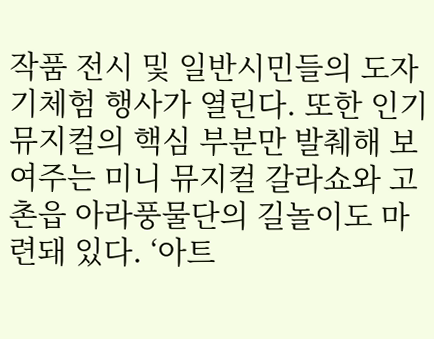작품 전시 및 일반시민들의 도자기체험 행사가 열린다. 또한 인기 뮤지컬의 핵심 부분만 발췌해 보여주는 미니 뮤지컬 갈라쇼와 고촌읍 아라풍물단의 길놀이도 마련돼 있다. ‘아트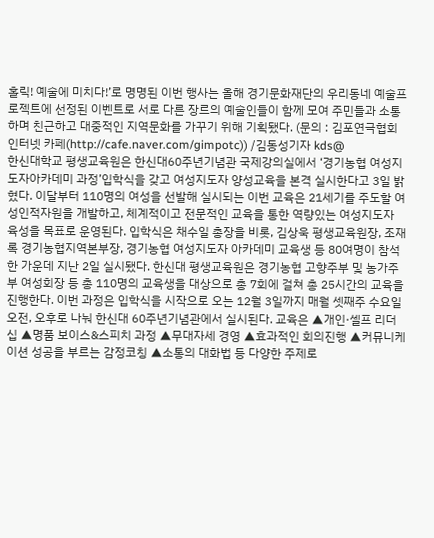홀릭! 예술에 미치다!’로 명명된 이번 행사는 올해 경기문화재단의 우리동네 예술프로젝트에 선정된 이벤트로 서로 다른 장르의 예술인들이 함께 모여 주민들과 소통하며 친근하고 대중적인 지역문화를 가꾸기 위해 기획됐다. (문의 : 김포연극협회 인터넷 카페(http://cafe.naver.com/gimpotc)) /김동성기자 kds@
한신대학교 평생교육원은 한신대60주년기념관 국제강의실에서 ‘경기농협 여성지도자아카데미 과정’입학식을 갖고 여성지도자 양성교육을 본격 실시한다고 3일 밝혔다. 이달부터 110명의 여성을 선발해 실시되는 이번 교육은 21세기를 주도할 여성인적자원을 개발하고, 체계적이고 전문적인 교육을 통한 역량있는 여성지도자 육성을 목표로 운영된다. 입학식은 채수일 총장을 비롯, 김상욱 평생교육원장, 조재록 경기농협지역본부장, 경기농협 여성지도자 아카데미 교육생 등 80여명이 참석한 가운데 지난 2일 실시됐다. 한신대 평생교육원은 경기농협 고향주부 및 농가주부 여성회장 등 총 110명의 교육생을 대상으로 총 7회에 걸쳐 총 25시간의 교육을 진행한다. 이번 과정은 입학식을 시작으로 오는 12월 3일까지 매월 셋째주 수요일 오전, 오후로 나눠 한신대 60주년기념관에서 실시된다. 교육은 ▲개인·셀프 리더십 ▲명품 보이스&스피치 과정 ▲무대자세 경영 ▲효과적인 회의진행 ▲커뮤니케이션 성공을 부르는 감정코칭 ▲소통의 대화법 등 다양한 주제로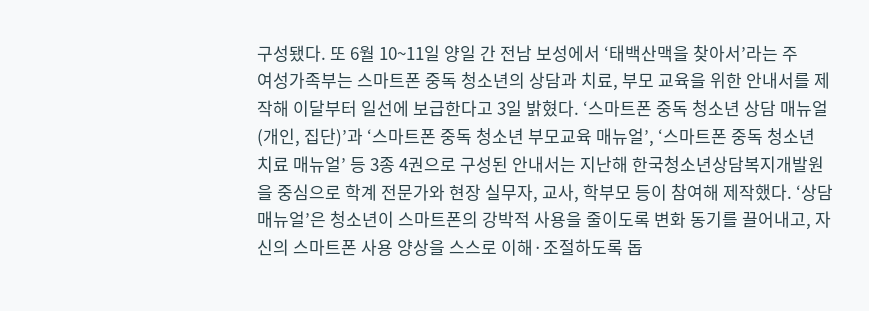구성됐다. 또 6월 10~11일 양일 간 전남 보성에서 ‘태백산맥을 찾아서’라는 주
여성가족부는 스마트폰 중독 청소년의 상담과 치료, 부모 교육을 위한 안내서를 제작해 이달부터 일선에 보급한다고 3일 밝혔다. ‘스마트폰 중독 청소년 상담 매뉴얼(개인, 집단)’과 ‘스마트폰 중독 청소년 부모교육 매뉴얼’, ‘스마트폰 중독 청소년 치료 매뉴얼’ 등 3종 4권으로 구성된 안내서는 지난해 한국청소년상담복지개발원을 중심으로 학계 전문가와 현장 실무자, 교사, 학부모 등이 참여해 제작했다. ‘상담 매뉴얼’은 청소년이 스마트폰의 강박적 사용을 줄이도록 변화 동기를 끌어내고, 자신의 스마트폰 사용 양상을 스스로 이해·조절하도록 돕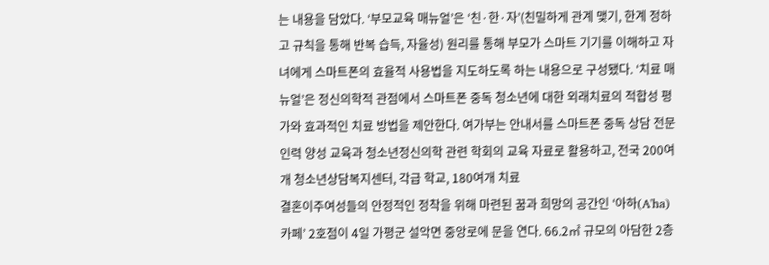는 내용을 담았다. ‘부모교육 매뉴얼’은 ‘친·한·자’(친밀하게 관계 맺기, 한계 정하고 규칙을 통해 반복 습득, 자율성) 원리를 통해 부모가 스마트 기기를 이해하고 자녀에게 스마트폰의 효율적 사용법을 지도하도록 하는 내용으로 구성됐다. ‘치료 매뉴얼’은 정신의학적 관점에서 스마트폰 중독 청소년에 대한 외래치료의 적합성 평가와 효과적인 치료 방법을 제안한다. 여가부는 안내서를 스마트폰 중독 상담 전문 인력 양성 교육과 청소년정신의학 관련 학회의 교육 자료로 활용하고, 전국 200여개 청소년상담복지센터, 각급 학교, 180여개 치료
결혼이주여성들의 안정적인 정착을 위해 마련된 꿈과 희망의 공간인 ‘아하(A'ha) 카페’ 2호점이 4일 가평군 설악면 중앙로에 문을 연다. 66.2㎡ 규모의 아담한 2층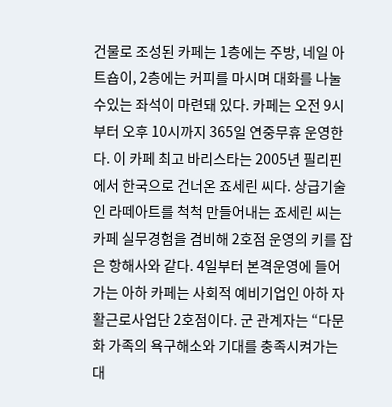건물로 조성된 카페는 1층에는 주방, 네일 아트숍이, 2층에는 커피를 마시며 대화를 나눌 수있는 좌석이 마련돼 있다. 카페는 오전 9시부터 오후 10시까지 365일 연중무휴 운영한다. 이 카페 최고 바리스타는 2005년 필리핀에서 한국으로 건너온 죠세린 씨다. 상급기술인 라떼아트를 척척 만들어내는 죠세린 씨는 카페 실무경험을 겸비해 2호점 운영의 키를 잡은 항해사와 같다. 4일부터 본격운영에 들어가는 아하 카페는 사회적 예비기업인 아하 자활근로사업단 2호점이다. 군 관계자는 “다문화 가족의 욕구해소와 기대를 충족시켜가는 대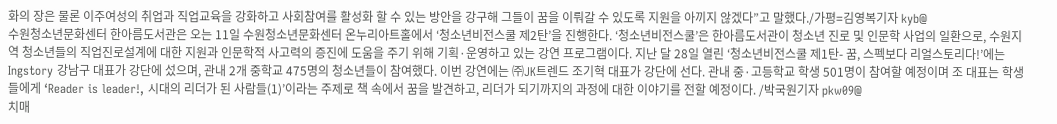화의 장은 물론 이주여성의 취업과 직업교육을 강화하고 사회참여를 활성화 할 수 있는 방안을 강구해 그들이 꿈을 이뤄갈 수 있도록 지원을 아끼지 않겠다”고 말했다./가평=김영복기자 kyb@
수원청소년문화센터 한아름도서관은 오는 11일 수원청소년문화센터 온누리아트홀에서 ‘청소년비전스쿨 제2탄’을 진행한다. ‘청소년비전스쿨’은 한아름도서관이 청소년 진로 및 인문학 사업의 일환으로, 수원지역 청소년들의 직업진로설계에 대한 지원과 인문학적 사고력의 증진에 도움을 주기 위해 기획·운영하고 있는 강연 프로그램이다. 지난 달 28일 열린 ‘청소년비전스쿨 제1탄- 꿈, 스펙보다 리얼스토리다!’에는 Ingstory 강남구 대표가 강단에 섰으며, 관내 2개 중학교 475명의 청소년들이 참여했다. 이번 강연에는 ㈜JK트렌드 조기혁 대표가 강단에 선다. 관내 중·고등학교 학생 501명이 참여할 예정이며 조 대표는 학생들에게 ‘Reader is leader!, 시대의 리더가 된 사람들(1)’이라는 주제로 책 속에서 꿈을 발견하고, 리더가 되기까지의 과정에 대한 이야기를 전할 예정이다. /박국원기자 pkw09@
치매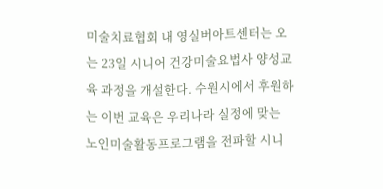미술치료협회 내 영실버아트센터는 오는 23일 시니어 건강미술요법사 양성교육 과정을 개설한다. 수원시에서 후원하는 이번 교육은 우리나라 실정에 맞는 노인미술활동프로그램을 전파할 시니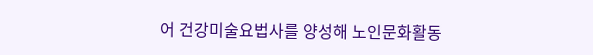어 건강미술요법사를 양성해 노인문화활동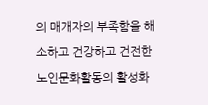의 매개자의 부족함을 해소하고 건강하고 건전한 노인문화활동의 활성화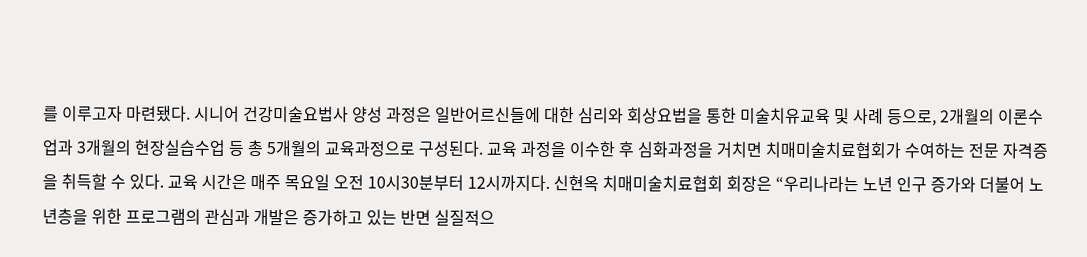를 이루고자 마련됐다. 시니어 건강미술요법사 양성 과정은 일반어르신들에 대한 심리와 회상요법을 통한 미술치유교육 및 사례 등으로, 2개월의 이론수업과 3개월의 현장실습수업 등 총 5개월의 교육과정으로 구성된다. 교육 과정을 이수한 후 심화과정을 거치면 치매미술치료협회가 수여하는 전문 자격증을 취득할 수 있다. 교육 시간은 매주 목요일 오전 10시30분부터 12시까지다. 신현옥 치매미술치료협회 회장은 “우리나라는 노년 인구 증가와 더불어 노년층을 위한 프로그램의 관심과 개발은 증가하고 있는 반면 실질적으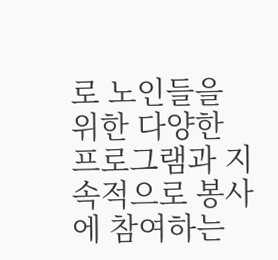로 노인들을 위한 다양한 프로그램과 지속적으로 봉사에 참여하는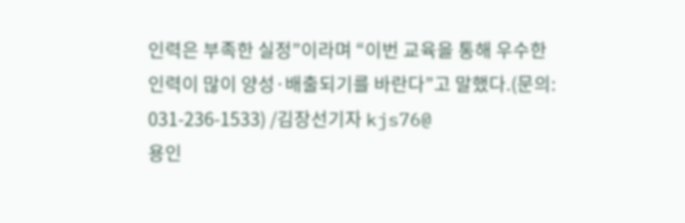인력은 부족한 실정”이라며 “이번 교육을 통해 우수한 인력이 많이 양성·배출되기를 바란다”고 말했다.(문의: 031-236-1533) /김장선기자 kjs76@
용인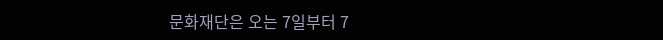문화재단은 오는 7일부터 7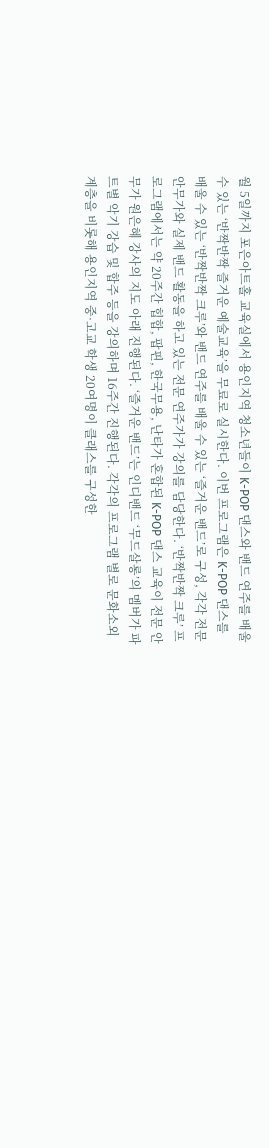월 5일까지 포은아트홀 교육실에서 용인지역 청소년들이 K-POP 댄스와 밴드 연주를 배울 수 있는 ‘반짝반짝 즐거운 예술교육’을 무료로 실시한다. 이번 프로그램은 K-POP 댄스를 배울 수 있는 ‘반짝반짝 크루’와 밴드 연주를 배울 수 있는 ‘즐거운 밴드’로 구성, 각각 전문 안무가와 실제 밴드 활동을 하고 있는 전문 연주가가 강의를 담당한다. ‘반짝반짝 크루’ 프로그램에서는 약 20주간 힙합, 팝핀, 한국무용, 난타가 혼합된 K-POP 댄스 교육이 전문 안무가 원은혜 강사의 지도 아래 진행된다. ‘즐거운 밴드’는 인디밴드 ‘무드살롱’의 멤버가 파트별 악기 강습 및 합주 등을 강의하며 16주간 진행된다. 각각의 프로그램 별로 문화소외계층을 비롯해 용인지역 중·고교 학생 20여명이 클래스를 구성한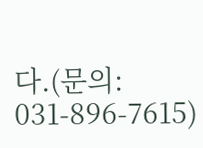다.(문의: 031-896-7615)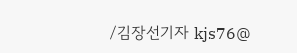/김장선기자 kjs76@